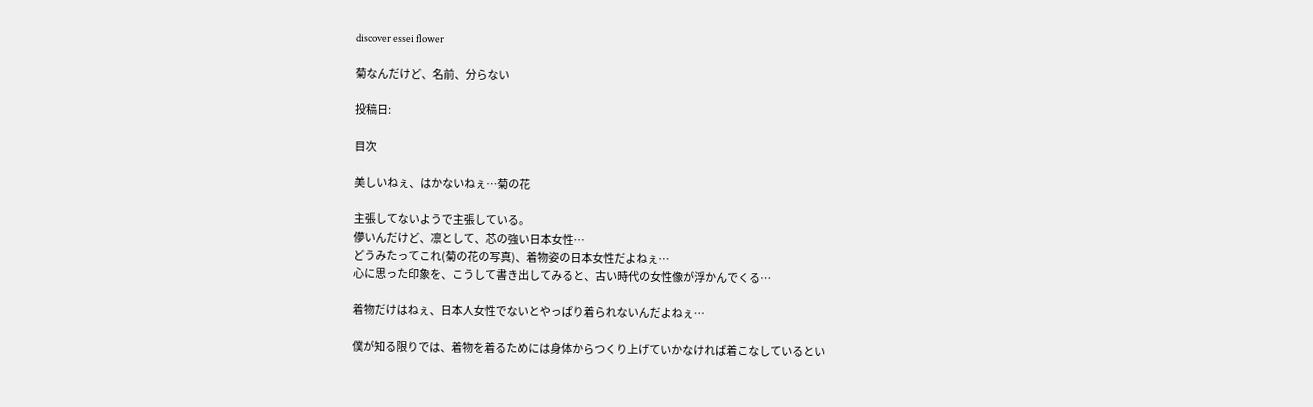discover essei flower

菊なんだけど、名前、分らない

投稿日:

目次

美しいねぇ、はかないねぇ…菊の花

主張してないようで主張している。
儚いんだけど、凛として、芯の強い日本女性…
どうみたってこれ(菊の花の写真)、着物姿の日本女性だよねぇ…
心に思った印象を、こうして書き出してみると、古い時代の女性像が浮かんでくる…

着物だけはねぇ、日本人女性でないとやっぱり着られないんだよねぇ…

僕が知る限りでは、着物を着るためには身体からつくり上げていかなければ着こなしているとい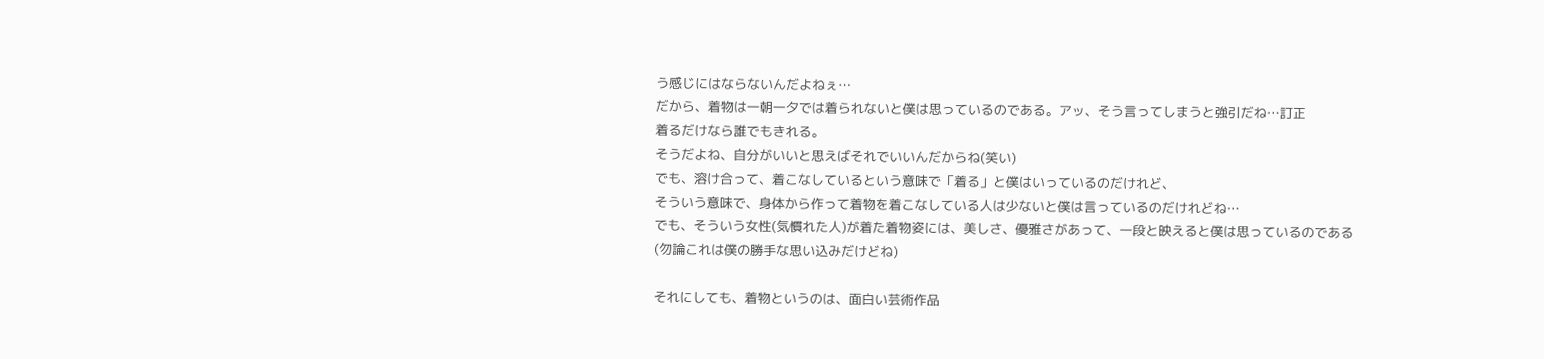う感じにはならないんだよねぇ…
だから、着物は一朝一夕では着られないと僕は思っているのである。アッ、そう言ってしまうと強引だね…訂正
着るだけなら誰でもきれる。
そうだよね、自分がいいと思えばそれでいいんだからね(笑い)
でも、溶け合って、着こなしているという意味で「着る」と僕はいっているのだけれど、
そういう意味で、身体から作って着物を着こなしている人は少ないと僕は言っているのだけれどね…
でも、そういう女性(気慣れた人)が着た着物姿には、美しさ、優雅さがあって、一段と映えると僕は思っているのである
(勿論これは僕の勝手な思い込みだけどね)

それにしても、着物というのは、面白い芸術作品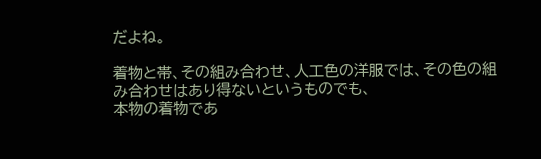だよね。

着物と帯、その組み合わせ、人工色の洋服では、その色の組み合わせはあり得ないというものでも、
本物の着物であ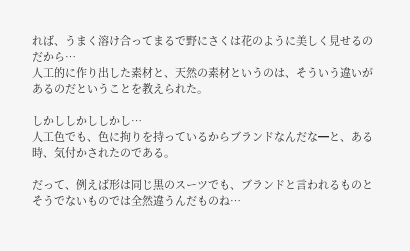れば、うまく溶け合ってまるで野にさくは花のように美しく見せるのだから…
人工的に作り出した素材と、天然の素材というのは、そういう違いがあるのだということを教えられた。

しかししかししかし…
人工色でも、色に拘りを持っているからブランドなんだな━と、ある時、気付かされたのである。

だって、例えば形は同じ黒のスーツでも、ブランドと言われるものとそうでないものでは全然違うんだものね…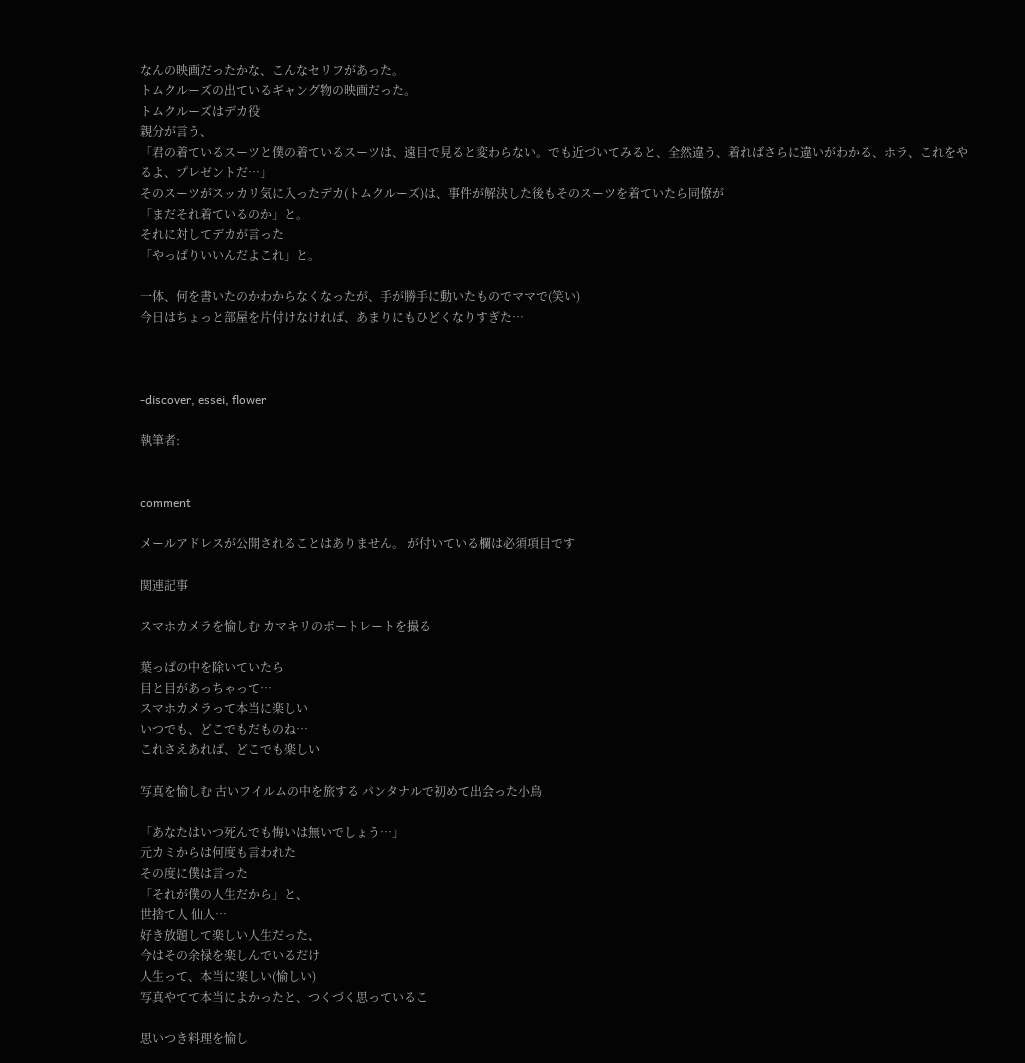なんの映画だったかな、こんなセリフがあった。
トムクルーズの出ているギャング物の映画だった。
トムクルーズはデカ役
親分が言う、
「君の着ているスーツと僕の着ているスーツは、遠目で見ると変わらない。でも近づいてみると、全然違う、着ればさらに違いがわかる、ホラ、これをやるよ、プレゼントだ…」
そのスーツがスッカリ気に入ったデカ(トムクルーズ)は、事件が解決した後もそのスーツを着ていたら同僚が
「まだそれ着ているのか」と。
それに対してデカが言った
「やっぱりいいんだよこれ」と。

一体、何を書いたのかわからなくなったが、手が勝手に動いたものでママで(笑い)
今日はちょっと部屋を片付けなければ、あまりにもひどくなりすぎた…



-discover, essei, flower

執筆者:


comment

メールアドレスが公開されることはありません。 が付いている欄は必須項目です

関連記事

スマホカメラを愉しむ カマキリのポートレートを撮る

葉っぱの中を除いていたら
目と目があっちゃって…
スマホカメラって本当に楽しい
いつでも、どこでもだものね…
これさえあれば、どこでも楽しい

写真を愉しむ 古いフイルムの中を旅する パンタナルで初めて出会った小鳥

「あなたはいつ死んでも悔いは無いでしょう…」
元カミからは何度も言われた
その度に僕は言った
「それが僕の人生だから」と、
世捨て人 仙人…
好き放題して楽しい人生だった、
今はその余禄を楽しんでいるだけ
人生って、本当に楽しい(愉しい)
写真やてて本当によかったと、つくづく思っているこ

思いつき料理を愉し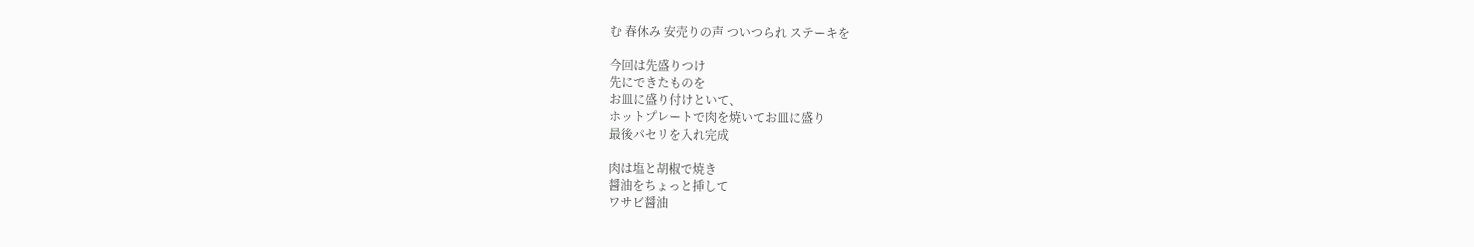む 春休み 安売りの声 ついつられ ステーキを

今回は先盛りつけ
先にできたものを
お皿に盛り付けといて、
ホットプレートで肉を焼いてお皿に盛り
最後パセリを入れ完成

肉は塩と胡椒で焼き
醤油をちょっと挿して
ワサビ醤油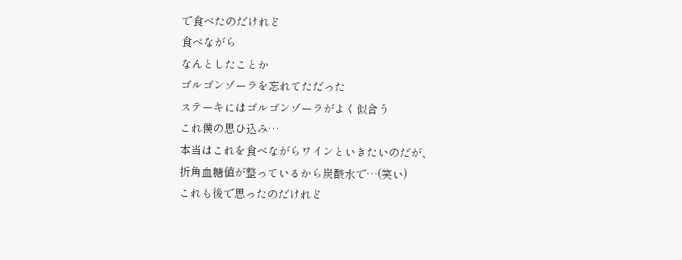で食べたのだけれど
食べながら
なんとしたことか
ゴルゴンゾーラを忘れてただった
ステーキにはゴルゴンゾーラがよく似合う
これ僕の思ひ込み…
本当はこれを食べながらワインといきたいのだが、
折角血糖値が整っているから炭酸水で…(笑い)
これも後で思ったのだけれど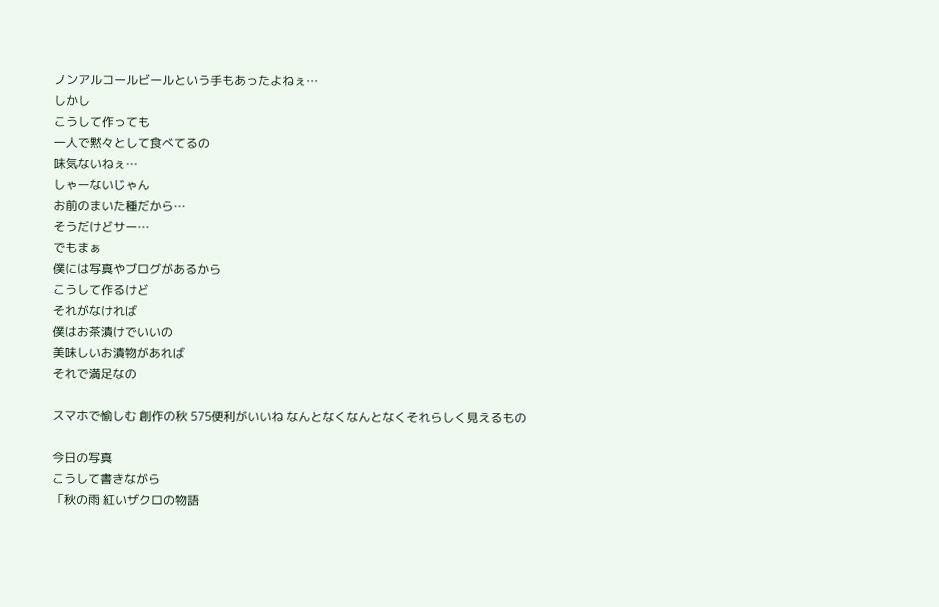ノンアルコールビールという手もあったよねぇ…
しかし
こうして作っても
一人で黙々として食べてるの
味気ないねぇ…
しゃーないじゃん
お前のまいた種だから…
そうだけどサー…
でもまぁ
僕には写真やブログがあるから
こうして作るけど
それがなければ
僕はお茶漬けでいいの
美味しいお漬物があれば
それで満足なの

スマホで愉しむ 創作の秋 575便利がいいね なんとなくなんとなくそれらしく見えるもの

今日の写真
こうして書きながら
「秋の雨 紅いザクロの物語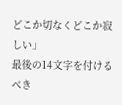どこか切なくどこか寂しい」
最後の14文字を付けるべき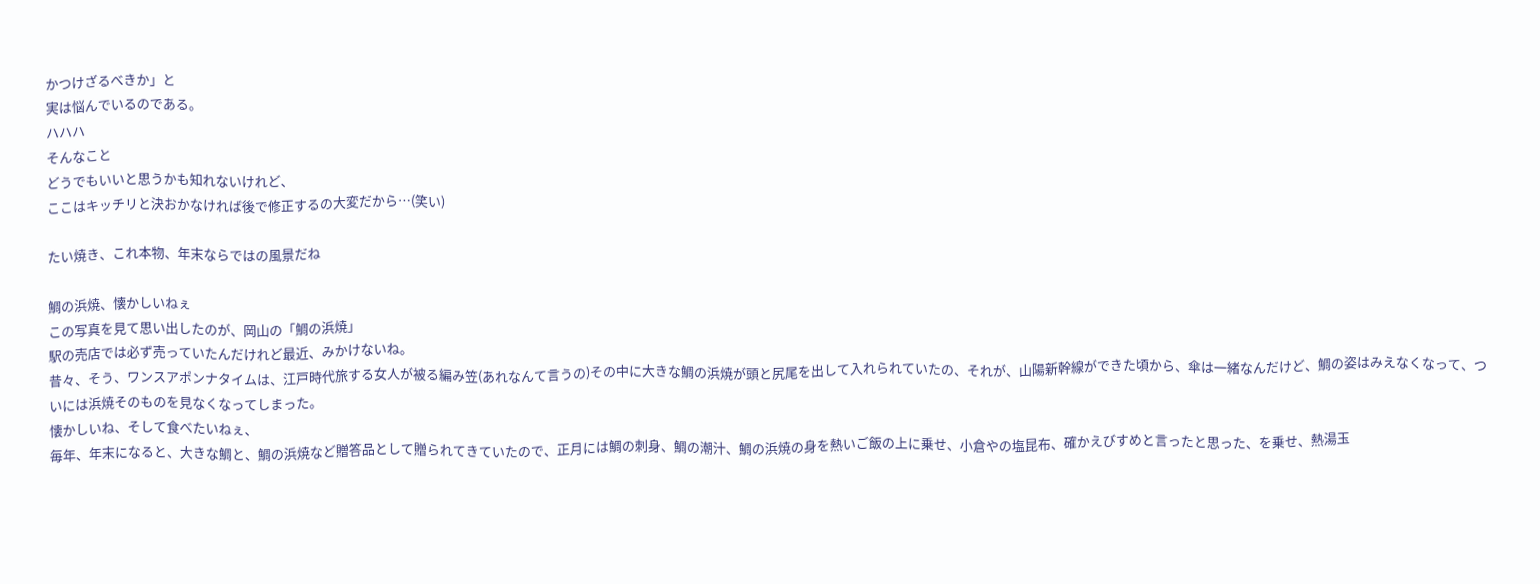かつけざるべきか」と
実は悩んでいるのである。
ハハハ
そんなこと
どうでもいいと思うかも知れないけれど、
ここはキッチリと決おかなければ後で修正するの大変だから…(笑い)

たい焼き、これ本物、年末ならではの風景だね

鯛の浜焼、懐かしいねぇ
この写真を見て思い出したのが、岡山の「鯛の浜焼」
駅の売店では必ず売っていたんだけれど最近、みかけないね。
昔々、そう、ワンスアポンナタイムは、江戸時代旅する女人が被る編み笠(あれなんて言うの)その中に大きな鯛の浜焼が頭と尻尾を出して入れられていたの、それが、山陽新幹線ができた頃から、傘は一緒なんだけど、鯛の姿はみえなくなって、ついには浜焼そのものを見なくなってしまった。
懐かしいね、そして食べたいねぇ、
毎年、年末になると、大きな鯛と、鯛の浜焼など贈答品として贈られてきていたので、正月には鯛の刺身、鯛の潮汁、鯛の浜焼の身を熱いご飯の上に乗せ、小倉やの塩昆布、確かえびすめと言ったと思った、を乗せ、熱湯玉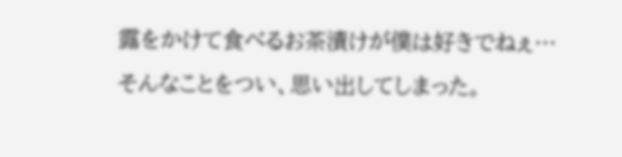露をかけて食べるお茶漬けが僕は好きでねぇ…
そんなことをつい、思い出してしまった。